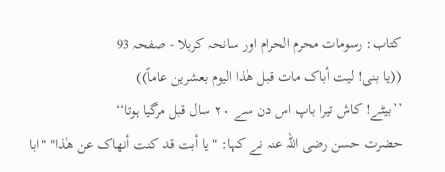کتاب: رسومات محرم الحرام اور سانحہ کربلا - صفحہ 93
((یا بنی! لیت أباک مات قبل ھٰذا الیوم بعشرین عاماً))
’’بیٹے! کاش تیرا باپ اس دن سے ۲۰ سال قبل مرگیا ہوتا‘‘
حضرت حسن رضی اللہ عنہ نے کہا: "یا أبت قد کنت أنھاک عن ھٰذا" "ابا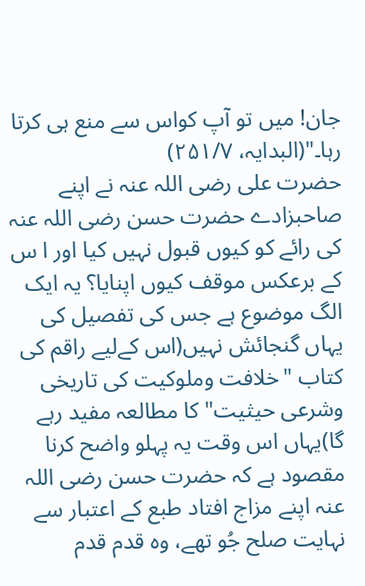جان! میں تو آپ کواس سے منع ہی کرتا رہا۔"(البدایہ، ۲۵۱/۷)
حضرت علی رضی اللہ عنہ نے اپنے صاحبزادے حضرت حسن رضی اللہ عنہ کی رائے کو کیوں قبول نہیں کیا اور ا س کے برعکس موقف کیوں اپنایا؟ یہ ایک الگ موضوع ہے جس کی تفصیل کی یہاں گنجائش نہیں(اس کےلیے راقم کی کتاب "خلافت وملوکیت کی تاریخی وشرعی حیثیت" کا مطالعہ مفید رہے گا)یہاں اس وقت یہ پہلو واضح کرنا مقصود ہے کہ حضرت حسن رضی اللہ عنہ اپنے مزاج افتاد طبع کے اعتبار سے نہایت صلح جُو تھے، وہ قدم قدم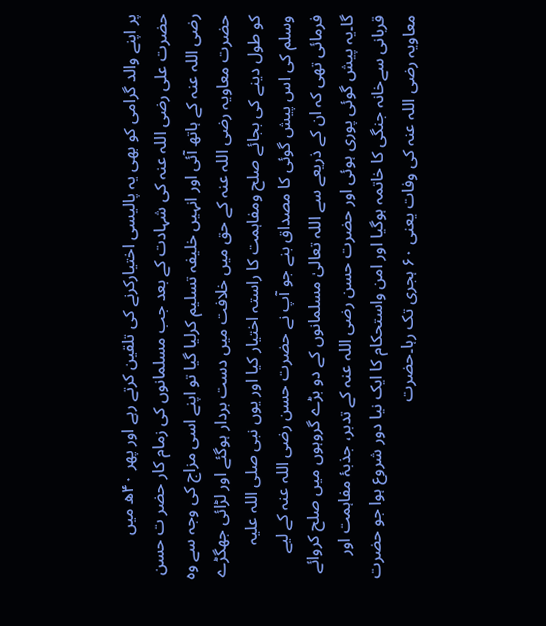پر اپنے والد گرامی کو بھی یہ پالیسی اختیارکرنے کی تلقین کرتے رہے اور پھر ۴۰ھ میں حضرت علی رضی اللہ عنہ کی شہادت کے بعد جب مسلمانوں کی زمام کار حضر ت حسن رضی اللہ عنہ کے ہاتھ آئی اور انہیں خلیفہ تسلیم کرلیا گیا تو اپنے اسی مزاج کی وجہ سے وہ حضرت معاویہ رضی اللہ عنہ کے حق میں خلافت میں دست بردار ہوگئے اور لڑائی جھگڑے کو طول دینے کی بجائے صلح ومفاہمت کا راستہ اختیار کیا اور یوں نبی صلی اللہ علیہ وسلم کی اس پیش گوئی کا مصداق بنے جو آپ نے حضرت حسن رضی اللہ عنہ کے لیے فرمائی تھی کہ ان کے ذریعے سے اللہ تعالیٰ مسلمانوں کے دو بڑے گروہوں میں صلح کروائے گا۔یہ پیش گوئی پوری ہوئی اور حضرت حسن رضی اللہ عنہ کے تدبر، جذبۂ مفاہمت اور قربانی سےخانہ جنگی کا خاتمہ ہوگیا اور امن واستحکام کا ایک نیا دور شروع ہوا جو حضرت معاویہ رضی اللہ عنہ کی وفات یعنی ۶۰ ہجری تک رہا۔حضرت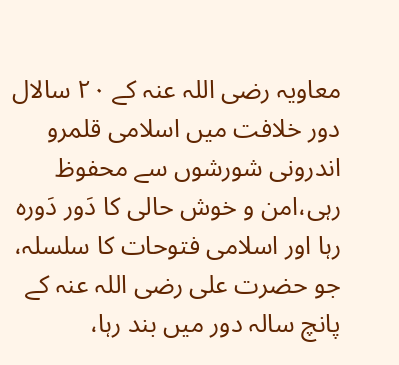معاویہ رضی اللہ عنہ کے ۲۰ سالال دور خلافت میں اسلامی قلمرو اندرونی شورشوں سے محفوظ رہی،امن و خوش حالی کا دَور دَورہ رہا اور اسلامی فتوحات کا سلسلہ، جو حضرت علی رضی اللہ عنہ کے پانچ سالہ دور میں بند رہا،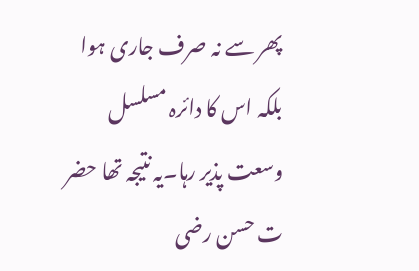پھر سے نہ صرف جاری ہوا بلکہ اس کا دائرہ مسلسل وسعت پذیر رہا۔یہ نتیجہ تھا حضر ت حسن رضی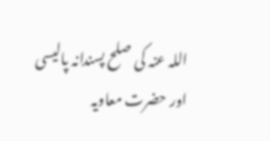اللہ عنہ کی صلح پسندانہ پالیسی اور حضرت معاویہ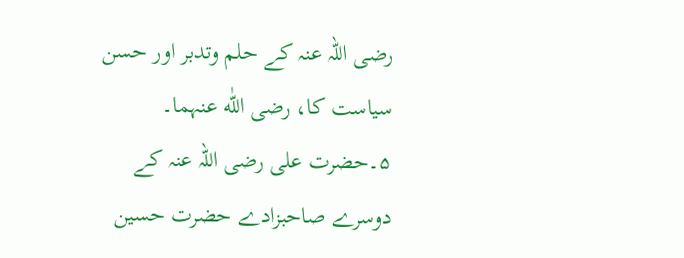رضی اللہ عنہ کے حلم وتدبر اور حسن سیاست کا، رضی اللّٰه عنہما۔
۵۔حضرت علی رضی اللہ عنہ کے دوسرے صاحبزادے حضرت حسین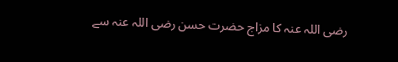رضی اللہ عنہ کا مزاج حضرت حسن رضی اللہ عنہ سے